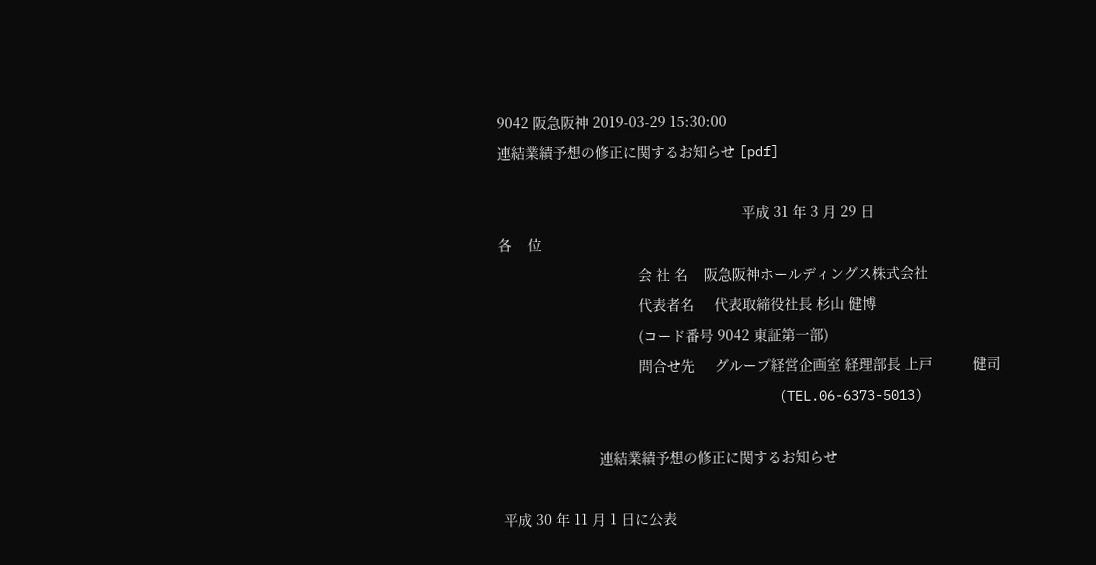9042 阪急阪神 2019-03-29 15:30:00
連結業績予想の修正に関するお知らせ [pdf]

                                                             平成 31 年 3 月 29 日
各    位
                                   会 社 名    阪急阪神ホールディングス株式会社
                                   代表者名     代表取締役社長 杉山 健博
                                   (コード番号 9042 東証第一部)
                                   問合せ先     グループ経営企画室 経理部長 上戸          健司
                                   (TEL.06-6373-5013)

                         連結業績予想の修正に関するお知らせ

 平成 30 年 11 月 1 日に公表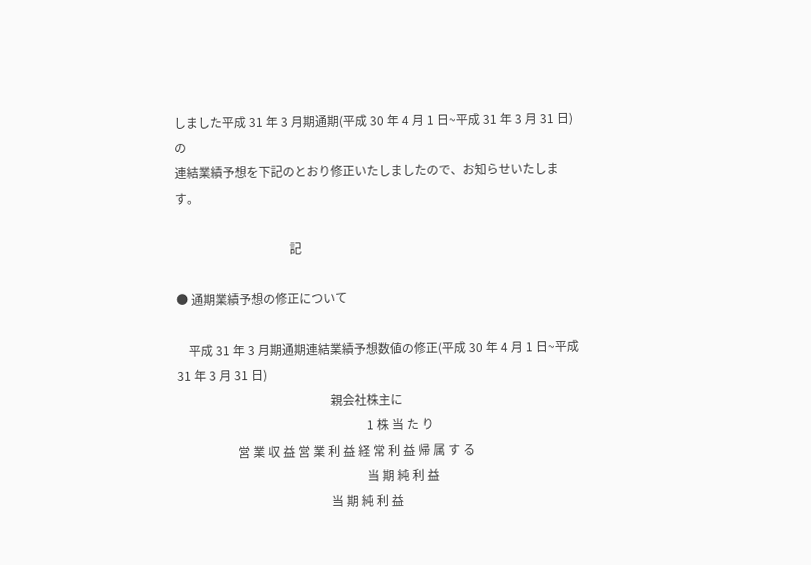しました平成 31 年 3 月期通期(平成 30 年 4 月 1 日~平成 31 年 3 月 31 日)の
連結業績予想を下記のとおり修正いたしましたので、お知らせいたします。

                                      記

● 通期業績予想の修正について

    平成 31 年 3 月期通期連結業績予想数値の修正(平成 30 年 4 月 1 日~平成 31 年 3 月 31 日)
                                                   親会社株主に
                                                               1 株 当 た り
                    営 業 収 益 営 業 利 益 経 常 利 益 帰 属 す る
                                                               当 期 純 利 益
                                                   当 期 純 利 益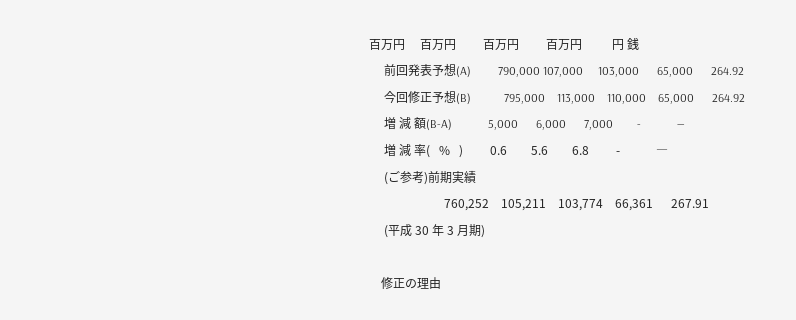百万円     百万円         百万円         百万円          円 銭
     前回発表予想(A)         790,000 107,000     103,000      65,000      264.92
     今回修正予想(B)           795,000    113,000    110,000    65,000      264.92
     増 減 額(B-A)            5,000      6,000      7,000        -            ―
     増 減 率(   %   )         0.6        5.6        6.8         -            ―
     (ご参考)前期実績
                         760,252    105,211    103,774    66,361      267.91
     (平成 30 年 3 月期)

    修正の理由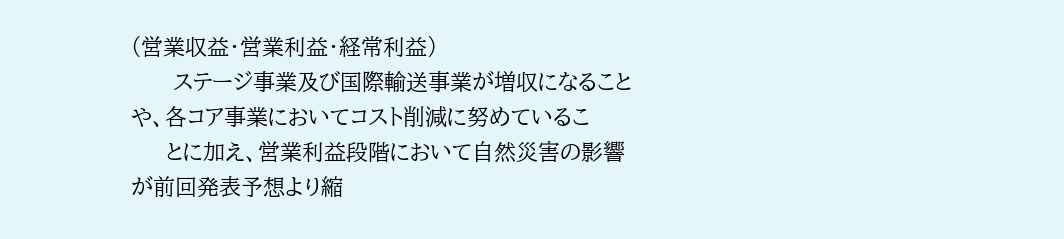(営業収益・営業利益・経常利益)
      ステージ事業及び国際輸送事業が増収になることや、各コア事業においてコスト削減に努めているこ
     とに加え、営業利益段階において自然災害の影響が前回発表予想より縮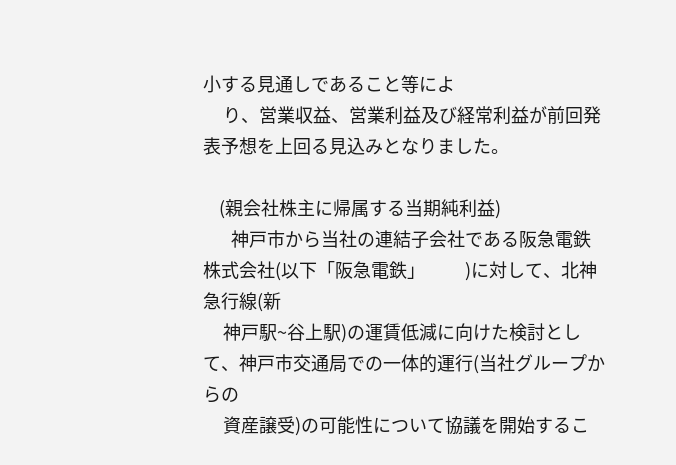小する見通しであること等によ
     り、営業収益、営業利益及び経常利益が前回発表予想を上回る見込みとなりました。

    (親会社株主に帰属する当期純利益)
       神戸市から当社の連結子会社である阪急電鉄株式会社(以下「阪急電鉄」          )に対して、北神急行線(新
     神戸駅~谷上駅)の運賃低減に向けた検討として、神戸市交通局での一体的運行(当社グループからの
     資産譲受)の可能性について協議を開始するこ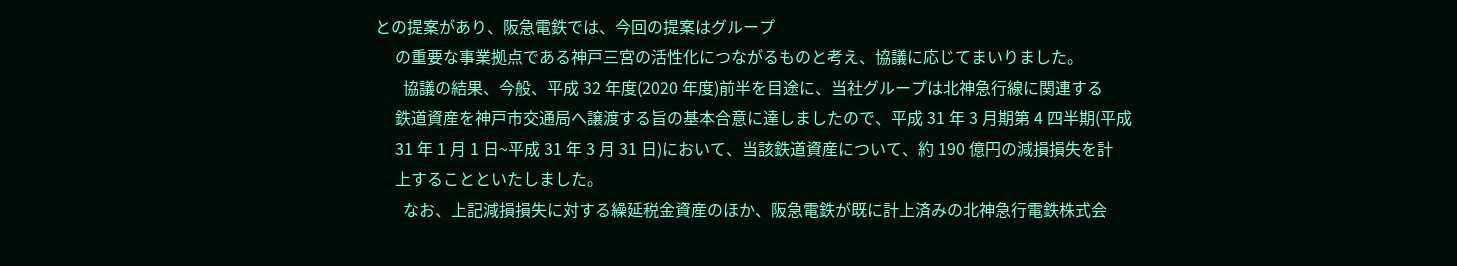との提案があり、阪急電鉄では、今回の提案はグループ
     の重要な事業拠点である神戸三宮の活性化につながるものと考え、協議に応じてまいりました。
       協議の結果、今般、平成 32 年度(2020 年度)前半を目途に、当社グループは北神急行線に関連する
     鉄道資産を神戸市交通局へ譲渡する旨の基本合意に達しましたので、平成 31 年 3 月期第 4 四半期(平成
     31 年 1 月 1 日~平成 31 年 3 月 31 日)において、当該鉄道資産について、約 190 億円の減損損失を計
     上することといたしました。
       なお、上記減損損失に対する繰延税金資産のほか、阪急電鉄が既に計上済みの北神急行電鉄株式会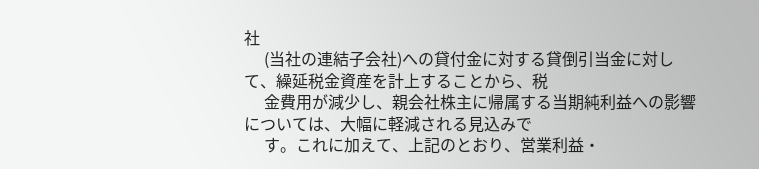社
     (当社の連結子会社)への貸付金に対する貸倒引当金に対して、繰延税金資産を計上することから、税
     金費用が減少し、親会社株主に帰属する当期純利益への影響については、大幅に軽減される見込みで
     す。これに加えて、上記のとおり、営業利益・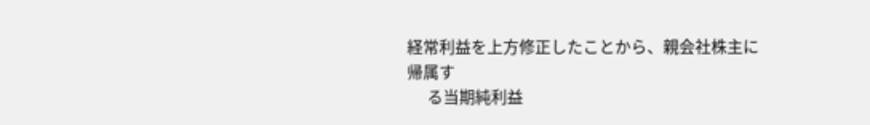経常利益を上方修正したことから、親会社株主に帰属す
     る当期純利益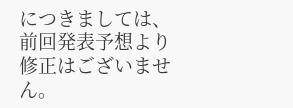につきましては、前回発表予想より修正はございません。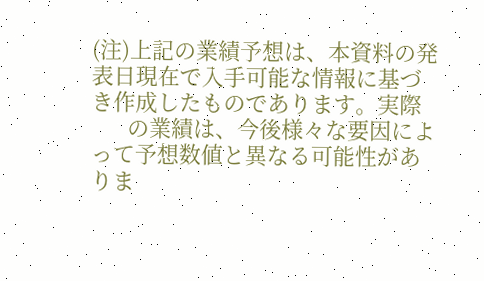(注)上記の業績予想は、本資料の発表日現在で入手可能な情報に基づき作成したものであります。実際
      の業績は、今後様々な要因によって予想数値と異なる可能性がありま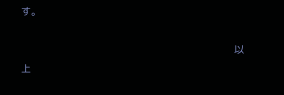す。

                                                                       以    上